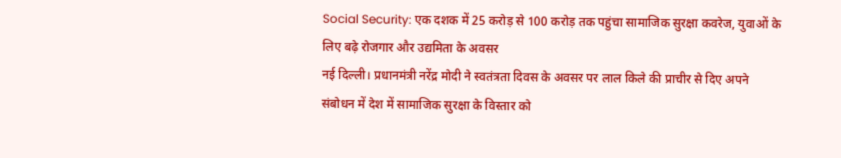Social Security: एक दशक में 25 करोड़ से 100 करोड़ तक पहुंचा सामाजिक सुरक्षा कवरेज, युवाओं के लिए बढ़े रोजगार और उद्यमिता के अवसर
नई दिल्ली। प्रधानमंत्री नरेंद्र मोदी ने स्वतंत्रता दिवस के अवसर पर लाल किले की प्राचीर से दिए अपने संबोधन में देश में सामाजिक सुरक्षा के विस्तार को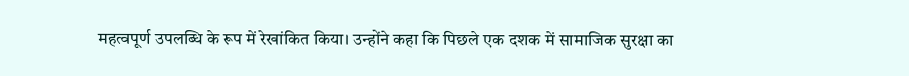महत्वपूर्ण उपलब्धि के रूप में रेखांकित किया। उन्होंने कहा कि पिछले एक दशक में सामाजिक सुरक्षा का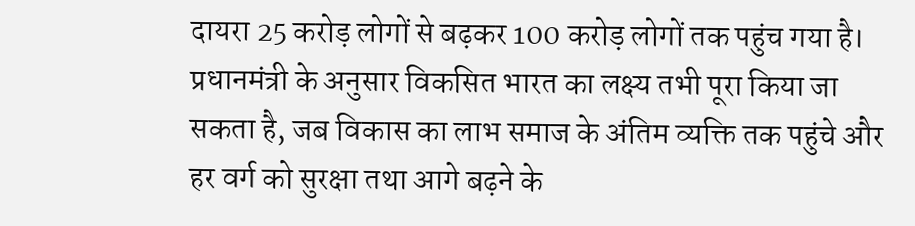दायरा 25 करोड़ लोगों से बढ़कर 100 करोड़ लोगों तक पहुंच गया है। प्रधानमंत्री के अनुसार विकसित भारत का लक्ष्य तभी पूरा किया जा सकता है, जब विकास का लाभ समाज के अंतिम व्यक्ति तक पहुंचे और हर वर्ग को सुरक्षा तथा आगे बढ़ने के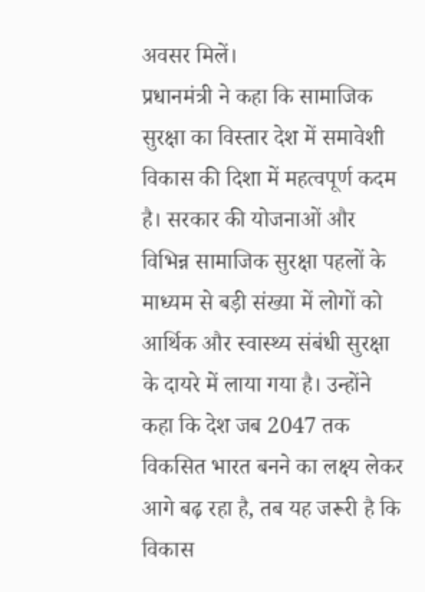अवसर मिलें।
प्रधानमंत्री ने कहा कि सामाजिक सुरक्षा का विस्तार देश में समावेशी विकास की दिशा में महत्वपूर्ण कदम है। सरकार की योजनाओं और विभिन्न सामाजिक सुरक्षा पहलों के माध्यम से बड़ी संख्या में लोगों को आर्थिक और स्वास्थ्य संबंधी सुरक्षा के दायरे में लाया गया है। उन्होंने कहा कि देश जब 2047 तक विकसित भारत बनने का लक्ष्य लेकर आगे बढ़ रहा है, तब यह जरूरी है कि विकास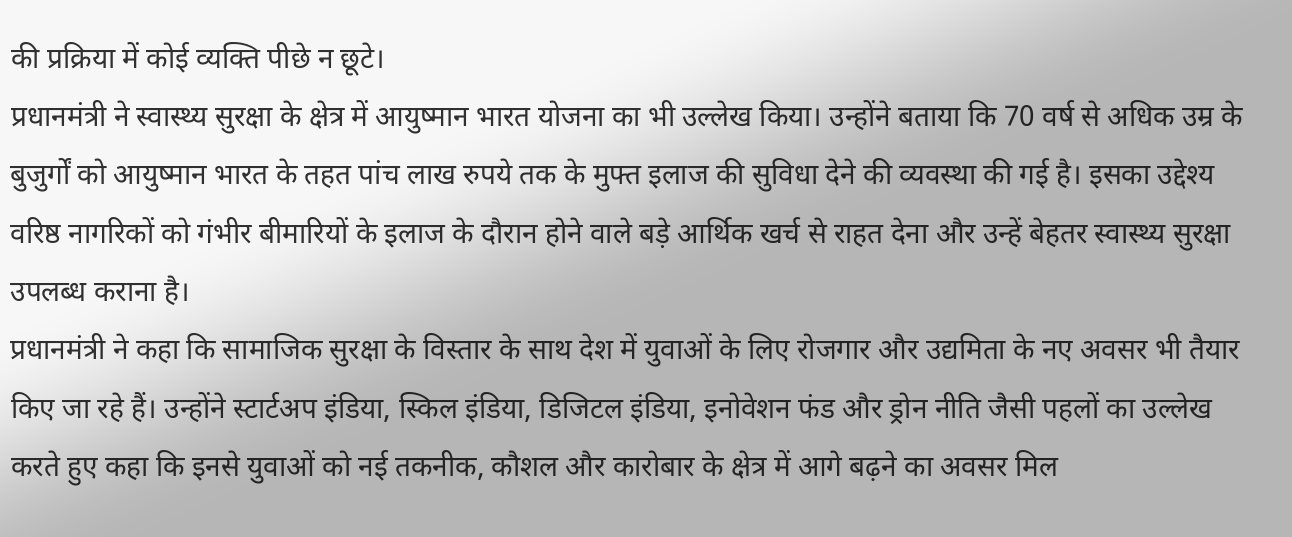की प्रक्रिया में कोई व्यक्ति पीछे न छूटे।
प्रधानमंत्री ने स्वास्थ्य सुरक्षा के क्षेत्र में आयुष्मान भारत योजना का भी उल्लेख किया। उन्होंने बताया कि 70 वर्ष से अधिक उम्र के बुजुर्गों को आयुष्मान भारत के तहत पांच लाख रुपये तक के मुफ्त इलाज की सुविधा देने की व्यवस्था की गई है। इसका उद्देश्य वरिष्ठ नागरिकों को गंभीर बीमारियों के इलाज के दौरान होने वाले बड़े आर्थिक खर्च से राहत देना और उन्हें बेहतर स्वास्थ्य सुरक्षा उपलब्ध कराना है।
प्रधानमंत्री ने कहा कि सामाजिक सुरक्षा के विस्तार के साथ देश में युवाओं के लिए रोजगार और उद्यमिता के नए अवसर भी तैयार किए जा रहे हैं। उन्होंने स्टार्टअप इंडिया, स्किल इंडिया, डिजिटल इंडिया, इनोवेशन फंड और ड्रोन नीति जैसी पहलों का उल्लेख करते हुए कहा कि इनसे युवाओं को नई तकनीक, कौशल और कारोबार के क्षेत्र में आगे बढ़ने का अवसर मिल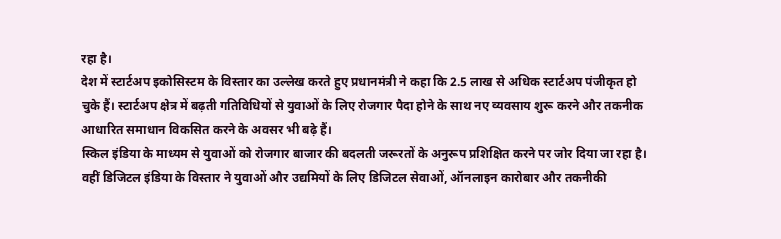रहा है।
देश में स्टार्टअप इकोसिस्टम के विस्तार का उल्लेख करते हुए प्रधानमंत्री ने कहा कि 2.5 लाख से अधिक स्टार्टअप पंजीकृत हो चुके हैं। स्टार्टअप क्षेत्र में बढ़ती गतिविधियों से युवाओं के लिए रोजगार पैदा होने के साथ नए व्यवसाय शुरू करने और तकनीक आधारित समाधान विकसित करने के अवसर भी बढ़े हैं।
स्किल इंडिया के माध्यम से युवाओं को रोजगार बाजार की बदलती जरूरतों के अनुरूप प्रशिक्षित करने पर जोर दिया जा रहा है। वहीं डिजिटल इंडिया के विस्तार ने युवाओं और उद्यमियों के लिए डिजिटल सेवाओं, ऑनलाइन कारोबार और तकनीकी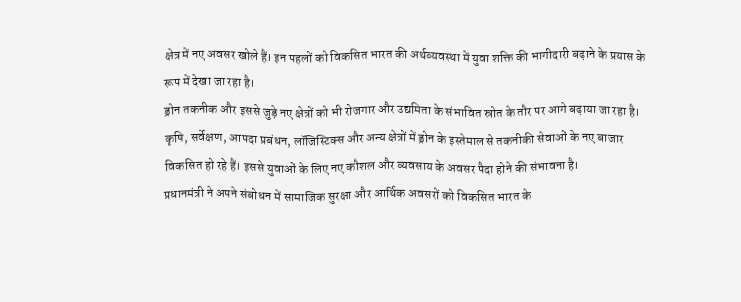क्षेत्र में नए अवसर खोले हैं। इन पहलों को विकसित भारत की अर्थव्यवस्था में युवा शक्ति की भागीदारी बढ़ाने के प्रयास के रूप में देखा जा रहा है।
ड्रोन तकनीक और इससे जुड़े नए क्षेत्रों को भी रोजगार और उद्यमिता के संभावित स्रोत के तौर पर आगे बढ़ाया जा रहा है। कृषि, सर्वेक्षण, आपदा प्रबंधन, लॉजिस्टिक्स और अन्य क्षेत्रों में ड्रोन के इस्तेमाल से तकनीकी सेवाओं के नए बाजार विकसित हो रहे हैं। इससे युवाओं के लिए नए कौशल और व्यवसाय के अवसर पैदा होने की संभावना है।
प्रधानमंत्री ने अपने संबोधन में सामाजिक सुरक्षा और आर्थिक अवसरों को विकसित भारत के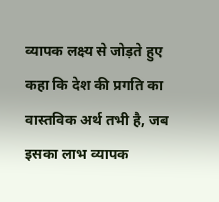व्यापक लक्ष्य से जोड़ते हुए कहा कि देश की प्रगति का वास्तविक अर्थ तभी है, जब इसका लाभ व्यापक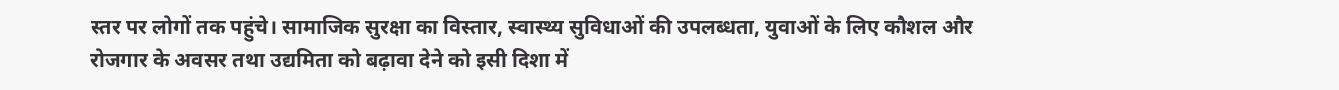स्तर पर लोगों तक पहुंचे। सामाजिक सुरक्षा का विस्तार, स्वास्थ्य सुविधाओं की उपलब्धता, युवाओं के लिए कौशल और रोजगार के अवसर तथा उद्यमिता को बढ़ावा देने को इसी दिशा में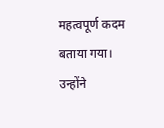महत्वपूर्ण कदम बताया गया।
उन्होंने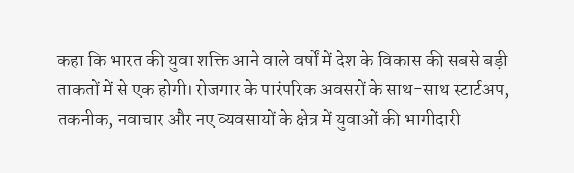कहा कि भारत की युवा शक्ति आने वाले वर्षों में देश के विकास की सबसे बड़ी ताकतों में से एक होगी। रोजगार के पारंपरिक अवसरों के साथ-साथ स्टार्टअप, तकनीक, नवाचार और नए व्यवसायों के क्षेत्र में युवाओं की भागीदारी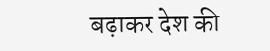बढ़ाकर देश की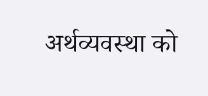अर्थव्यवस्था को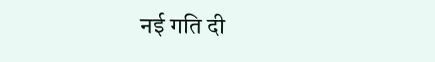नई गति दी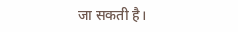जा सकती है।